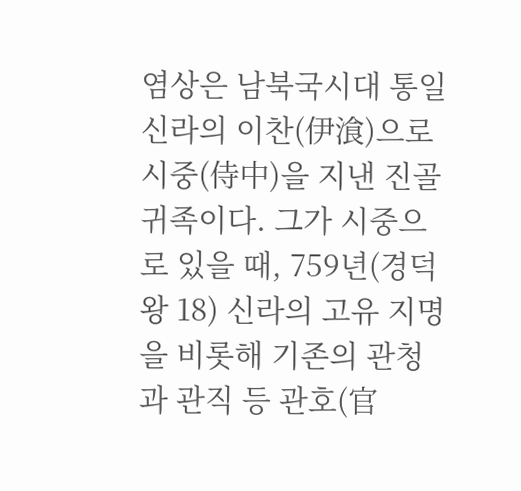염상은 남북국시대 통일신라의 이찬(伊湌)으로 시중(侍中)을 지낸 진골 귀족이다. 그가 시중으로 있을 때, 759년(경덕왕 18) 신라의 고유 지명을 비롯해 기존의 관청과 관직 등 관호(官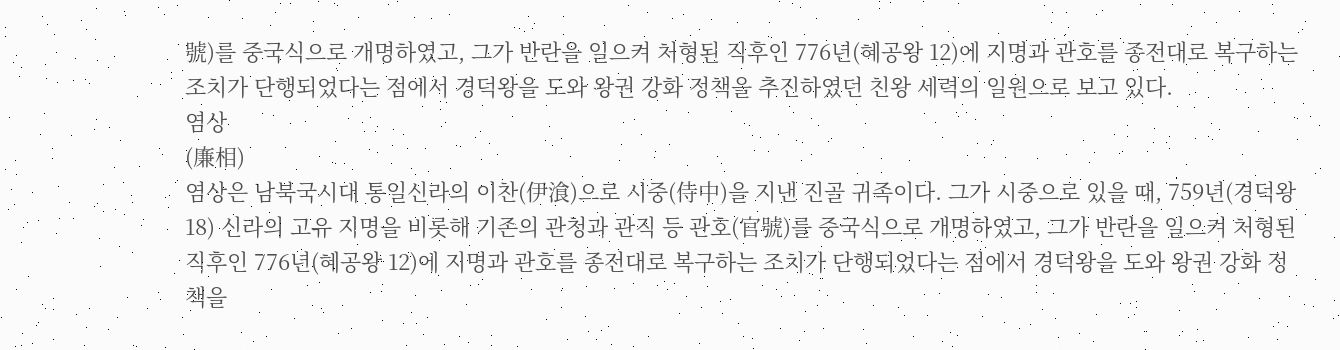號)를 중국식으로 개명하였고, 그가 반란을 일으켜 처형된 직후인 776년(혜공왕 12)에 지명과 관호를 종전대로 복구하는 조치가 단행되었다는 점에서 경덕왕을 도와 왕권 강화 정책을 추진하였던 친왕 세력의 일원으로 보고 있다.
염상
(廉相)
염상은 남북국시대 통일신라의 이찬(伊湌)으로 시중(侍中)을 지낸 진골 귀족이다. 그가 시중으로 있을 때, 759년(경덕왕 18) 신라의 고유 지명을 비롯해 기존의 관청과 관직 등 관호(官號)를 중국식으로 개명하였고, 그가 반란을 일으켜 처형된 직후인 776년(혜공왕 12)에 지명과 관호를 종전대로 복구하는 조치가 단행되었다는 점에서 경덕왕을 도와 왕권 강화 정책을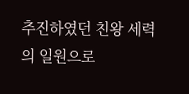추진하였던 친왕 세력의 일원으로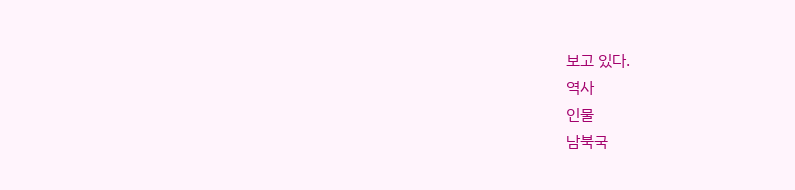보고 있다.
역사
인물
남북국